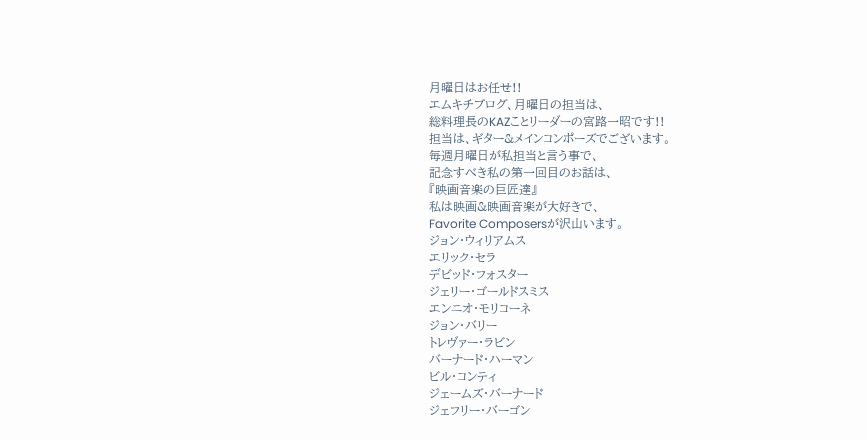月曜日はお任せ!!
エムキチブログ、月曜日の担当は、
総料理長のKAZことリーダーの宮路一昭です!!
担当は、ギター&メインコンポーズでございます。
毎週月曜日が私担当と言う事で、
記念すべき私の第一回目のお話は、
『映画音楽の巨匠達』
私は映画&映画音楽が大好きで、
Favorite Composersが沢山います。
ジョン・ウィリアムス
エリック・セラ
デビッド・フォスター
ジェリー・ゴールドスミス
エンニオ・モリコーネ
ジョン・バリー
トレヴァー・ラビン
バーナード・ハーマン
ビル・コンティ
ジェームズ・バーナード
ジェフリー・バーゴン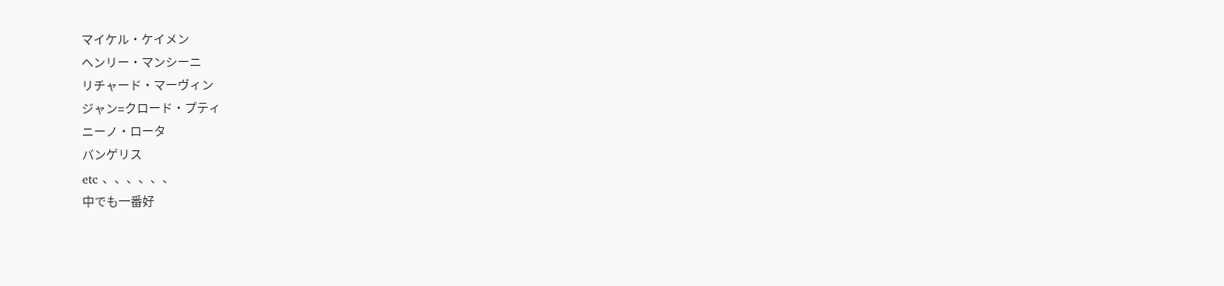マイケル・ケイメン
ヘンリー・マンシーニ
リチャード・マーヴィン
ジャン=クロード・プティ
ニーノ・ロータ
バンゲリス
etc 、、、、、、
中でも一番好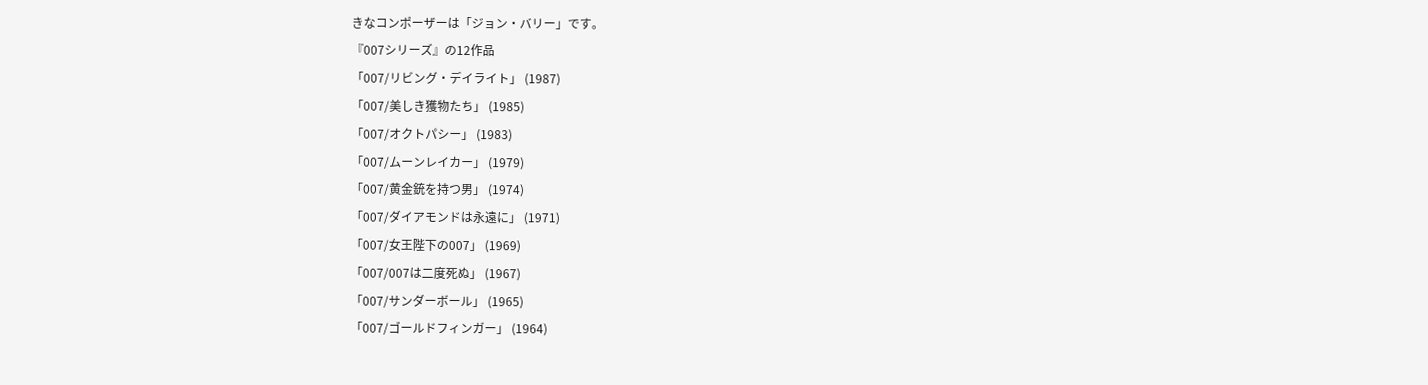きなコンポーザーは「ジョン・バリー」です。
『007シリーズ』の12作品
「007/リビング・デイライト」 (1987)
「007/美しき獲物たち」 (1985)
「007/オクトパシー」 (1983)
「007/ムーンレイカー」 (1979)
「007/黄金銃を持つ男」 (1974)
「007/ダイアモンドは永遠に」 (1971)
「007/女王陛下の007」 (1969)
「007/007は二度死ぬ」 (1967)
「007/サンダーボール」 (1965)
「007/ゴールドフィンガー」 (1964)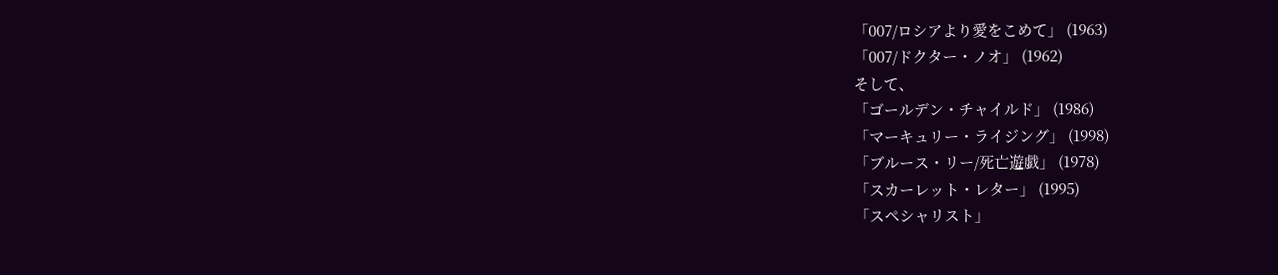「007/ロシアより愛をこめて」 (1963)
「007/ドクター・ノオ」 (1962)
そして、
「ゴールデン・チャイルド」 (1986)
「マーキュリー・ライジング」 (1998)
「ブルース・リー/死亡遊戯」 (1978)
「スカーレット・レター」 (1995)
「スペシャリスト」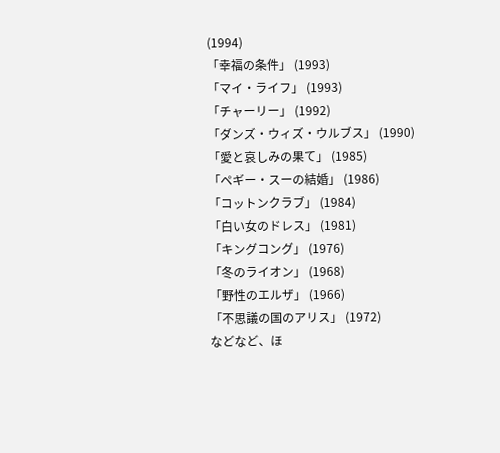(1994)
「幸福の条件」 (1993)
「マイ・ライフ」 (1993)
「チャーリー」 (1992)
「ダンズ・ウィズ・ウルブス」 (1990)
「愛と哀しみの果て」 (1985)
「ペギー・スーの結婚」 (1986)
「コットンクラブ」 (1984)
「白い女のドレス」 (1981)
「キングコング」 (1976)
「冬のライオン」 (1968)
「野性のエルザ」 (1966)
「不思議の国のアリス」 (1972)
などなど、ほ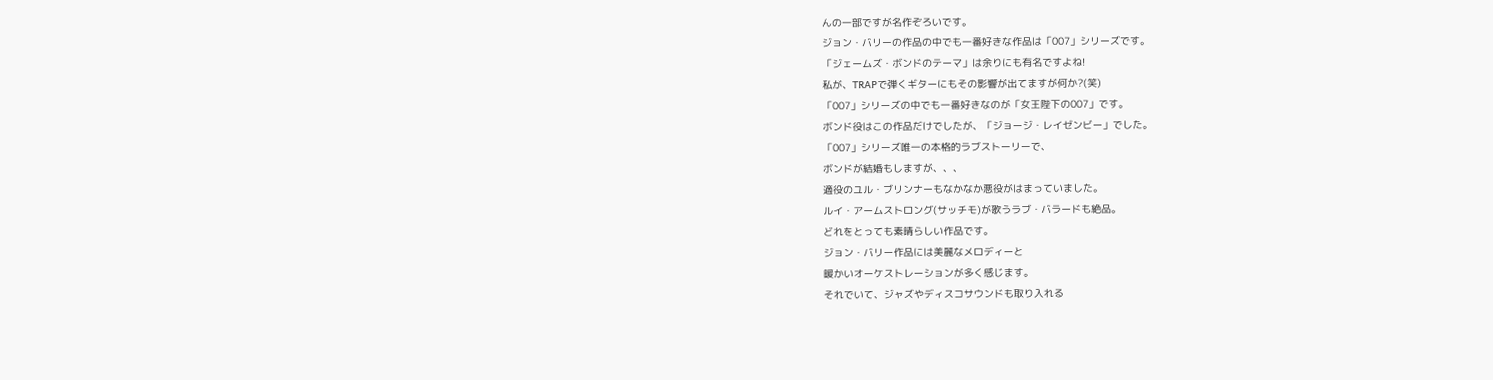んの一部ですが名作ぞろいです。
ジョン・バリーの作品の中でも一番好きな作品は「007」シリーズです。
「ジェームズ・ボンドのテーマ」は余りにも有名ですよね!
私が、TRAPで弾くギターにもその影響が出てますが何か?(笑)
「007」シリーズの中でも一番好きなのが「女王陛下の007」です。
ボンド役はこの作品だけでしたが、「ジョージ・レイゼンビー」でした。
「007」シリーズ唯一の本格的ラブストーリーで、
ボンドが結婚もしますが、、、
適役のユル・ブリンナーもなかなか悪役がはまっていました。
ルイ・アームストロング(サッチモ)が歌うラブ・バラードも絶品。
どれをとっても素晴らしい作品です。
ジョン・バリー作品には美麗なメロディーと
暖かいオーケストレーションが多く感じます。
それでいて、ジャズやディスコサウンドも取り入れる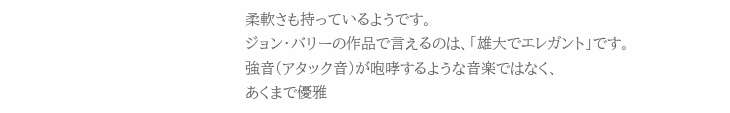柔軟さも持っているようです。
ジョン・バリーの作品で言えるのは、「雄大でエレガント」です。
強音(アタック音)が咆哮するような音楽ではなく、
あくまで優雅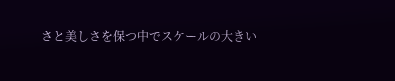さと美しさを保つ中でスケールの大きい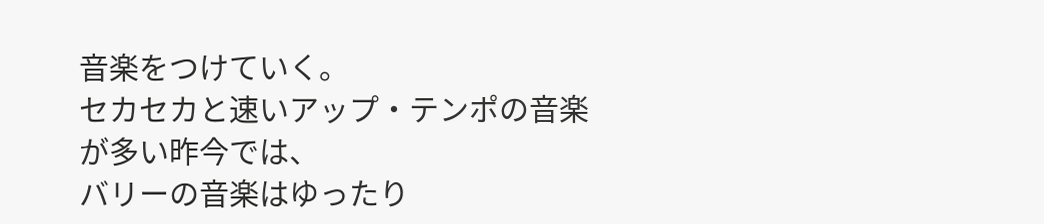音楽をつけていく。
セカセカと速いアップ・テンポの音楽が多い昨今では、
バリーの音楽はゆったり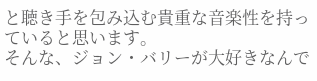と聴き手を包み込む貴重な音楽性を持っていると思います。
そんな、ジョン・バリーが大好きなんで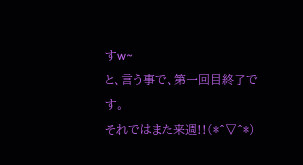すw~
と、言う事で、第一回目終了です。
それではまた来週!!(*^▽^*)